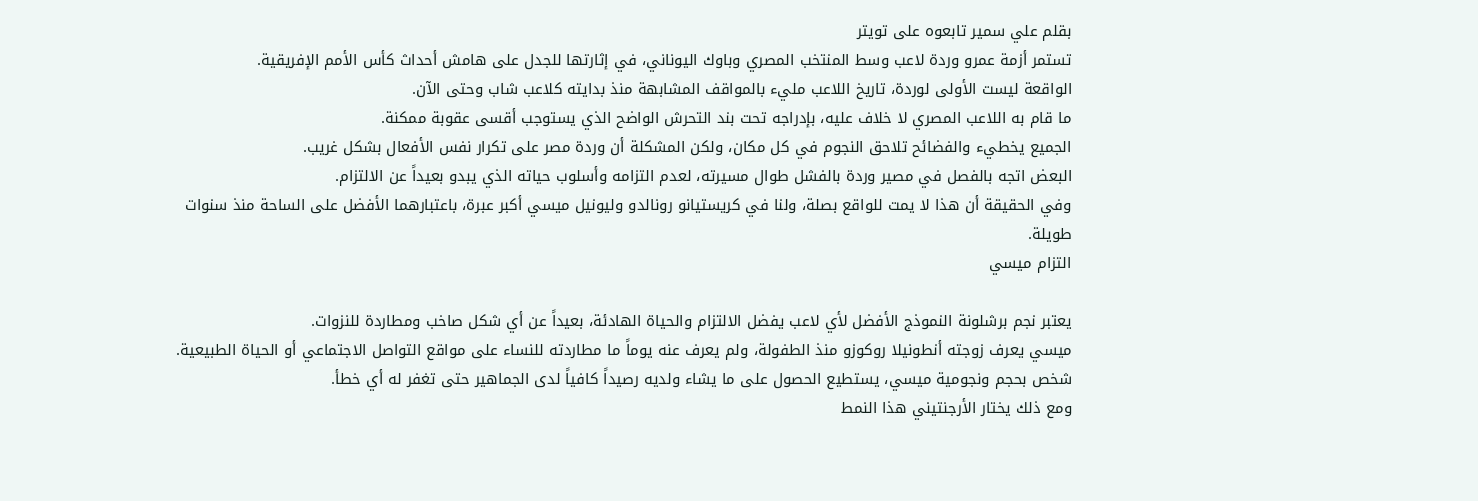بقلم علي سمير تابعوه على تويتر
تستمر أزمة عمرو وردة لاعب وسط المنتخب المصري وباوك اليوناني، في إثارتها للجدل على هامش أحداث كأس الأمم الإفريقية.
الواقعة ليست الأولى لوردة، تاريخ اللاعب مليء بالمواقف المشابهة منذ بدايته كلاعب شاب وحتى الآن.
ما قام به اللاعب المصري لا خلاف عليه، بإدراجه تحت بند التحرش الواضح الذي يستوجب أقسى عقوبة ممكنة.
الجميع يخطيء والفضائح تلاحق النجوم في كل مكان، ولكن المشكلة أن وردة مصر على تكرار نفس الأفعال بشكل غريب.
البعض اتجه بالفصل في مصير وردة بالفشل طوال مسيرته، لعدم التزامه وأسلوب حياته الذي يبدو بعيداً عن الالتزام.
وفي الحقيقة أن هذا لا يمت للواقع بصلة، ولنا في كريستيانو رونالدو وليونيل ميسي أكبر عبرة، باعتبارهما الأفضل على الساحة منذ سنوات طويلة.
التزام ميسي

يعتبر نجم برشلونة النموذج الأفضل لأي لاعب يفضل الالتزام والحياة الهادئة، بعيداً عن أي شكل صاخب ومطاردة للنزوات.
ميسي يعرف زوجته أنطونيلا روكوزو منذ الطفولة، ولم يعرف عنه يوماً ما مطاردته للنساء على مواقع التواصل الاجتماعي أو الحياة الطبيعية.
شخص بحجم ونجومية ميسي، يستطيع الحصول على ما يشاء ولديه رصيداً كافياً لدى الجماهير حتى تغفر له أي خطأ.
ومع ذلك يختار الأرجنتيني هذا النمط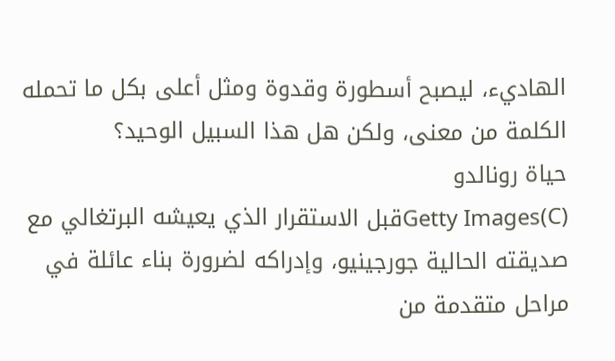الهاديء، ليصبح أسطورة وقدوة ومثل أعلى بكل ما تحمله الكلمة من معنى، ولكن هل هذا السبيل الوحيد؟
حياة رونالدو
(C)Getty Imagesقبل الاستقرار الذي يعيشه البرتغالي مع صديقته الحالية جورجينيو، وإدراكه لضرورة بناء عائلة في مراحل متقدمة من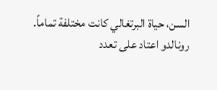السن، حياة البرتغالي كانت مختلفة تماماً.
رونالدو اعتاد على تعدد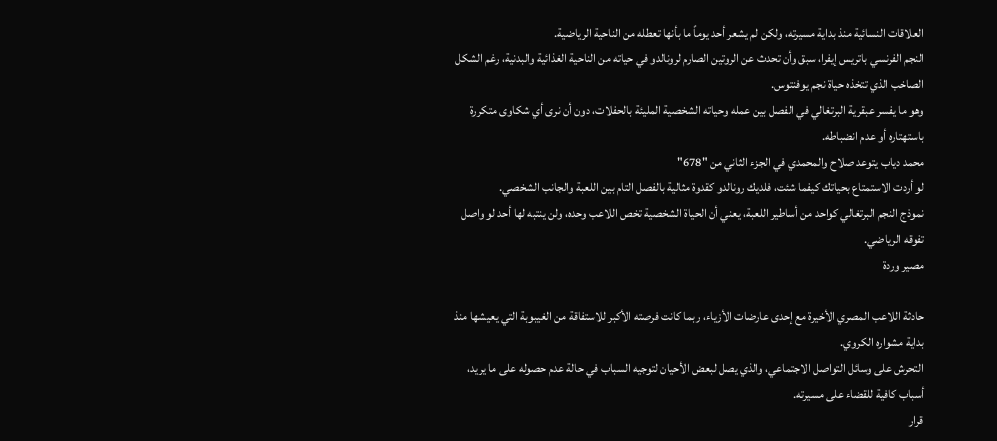العلاقات النسائية منذ بداية مسيرته، ولكن لم يشعر أحد يوماً ما بأنها تعطله من الناحية الرياضية.
النجم الفرنسي باتريس إيفرا، سبق وأن تحدث عن الروتين الصارم لرونالدو في حياته من الناحية الغذائية والبدنية، رغم الشكل الصاخب الذي تتخذه حياة نجم يوفنتوس.
وهو ما يفسر عبقرية البرتغالي في الفصل بين عمله وحياته الشخصية المليئة بالحفلات، دون أن نرى أي شكاوى متكررة باستهتاره أو عدم انضباطه.
محمد دياب يتوعد صلاح والمحمدي في الجزء الثاني من "678"
لو أردت الاستمتاع بحياتك كيفما شئت، فلديك رونالدو كقدوة مثالية بالفصل التام بين اللعبة والجانب الشخصي.
نموذج النجم البرتغالي كواحد من أساطير اللعبة، يعني أن الحياة الشخصية تخص اللاعب وحده، ولن ينتبه لها أحد لو واصل تفوقه الرياضي.
مصير وردة

حادثة اللاعب المصري الأخيرة مع إحدى عارضات الأزياء، ربما كانت فرصته الأكبر للاستفاقة من الغيبوبة التي يعيشها منذ بداية مشواره الكروي.
التحرش على وسائل التواصل الاجتماعي، والذي يصل لبعض الأحيان لتوجيه السباب في حالة عدم حصوله على ما يريد، أسباب كافية للقضاء على مسيرته.
قرار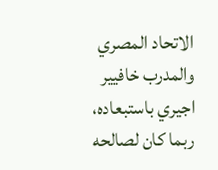الاتحاد المصري والمدرب خافيير اجيري باستبعاده، ربما كان لصالحه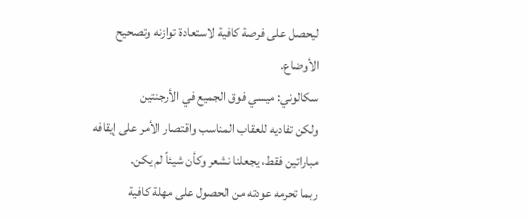ليحصل على فرصة كافية لاستعادة توازنه وتصحيح الأوضاع.
سكالوني: ميسي فوق الجميع في الأرجنتين
ولكن تفاديه للعقاب المناسب واقتصار الأمر على إيقافه مباراتين فقط، يجعلنا نشعر وكأن شيئاً لم يكن.
ربما تحرمه عودته من الحصول على مهلة كافية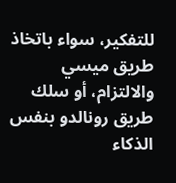للتفكير، سواء باتخاذ طريق ميسي والالتزام، أو سلك طريق رونالدو بنفس الذكاء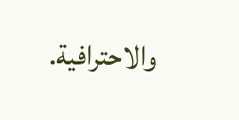والاحترافية.